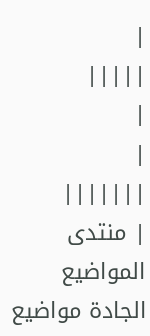|
|||||
|
|
|||||||
| منتدى المواضيع الجادة مواضيع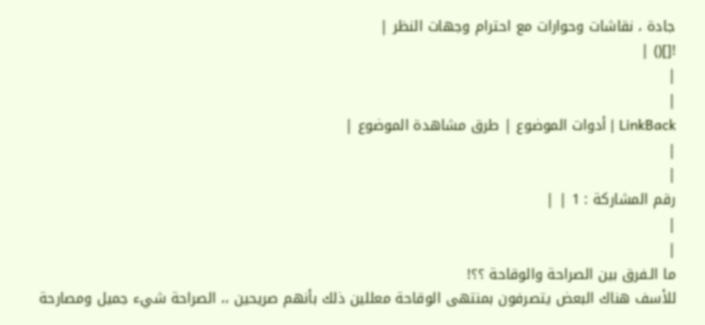جادة ، نقاشات وحوارات مع احترام وجهات النظر |
![]() |
|
|
LinkBack | أدوات الموضوع | طرق مشاهدة الموضوع |
|
|
رقم المشاركة : 1 | |
|
|
ما الـفرق بين الصراحة والوقاحة ؟؟!
للأسف هناك البعض يتصرفون بمنتهى الوقاحة معللين ذلك بأنهم صريحين ،، الصراحة شيء جميل ومصارحة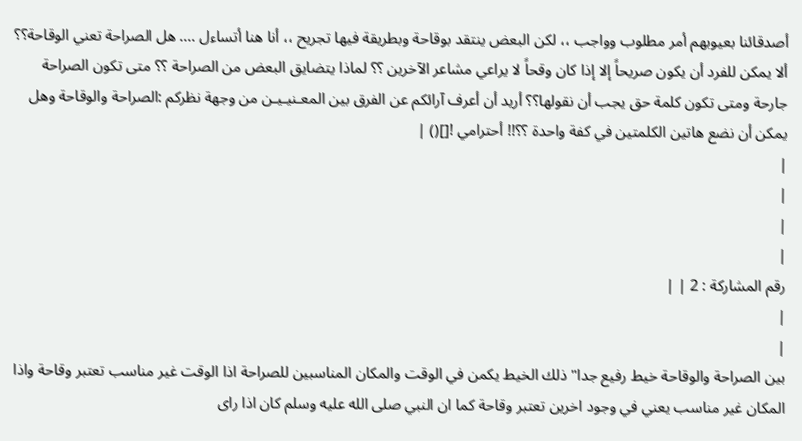أصدقائنا بعيوبهم أمر مطلوب وواجب ،، لكن البعض ينتقد بوقاحة وبطريقة فيها تجريح ،، أنا هنا أتساءل .... هل الصراحة تعني الوقاحة؟؟ ألا يمكن للفرد أن يكون صريحاً إلا إذا كان وقحاً لا يراعي مشاعر الآخرين ؟؟ لماذا يتضايق البعض من الصراحة ؟؟ متى تكون الصراحة جارحة ومتى تكون كلمة حق يجب أن نقولها؟؟ أريد أن أعرف آرائكم عن الفرق بين المعـنيـيـن من وجهة نظركم :الصراحة والوقاحة وهل يمكن أن نضع هاتين الكلمتين في كفة واحدة ؟؟!! أحترامي ![]() |
|
|
|
|
رقم المشاركة : 2 | |
|
|
بين الصراحة والوقاحة خيط رفيع جدا" ذلك الخيط يكمن في الوقت والمكان المناسبين للصراحة اذا الوقت غير مناسب تعتبر وقاحة واذا المكان غير مناسب يعني في وجود اخرين تعتبر وقاحة كما ان النبي صلى الله عليه وسلم كان اذا راى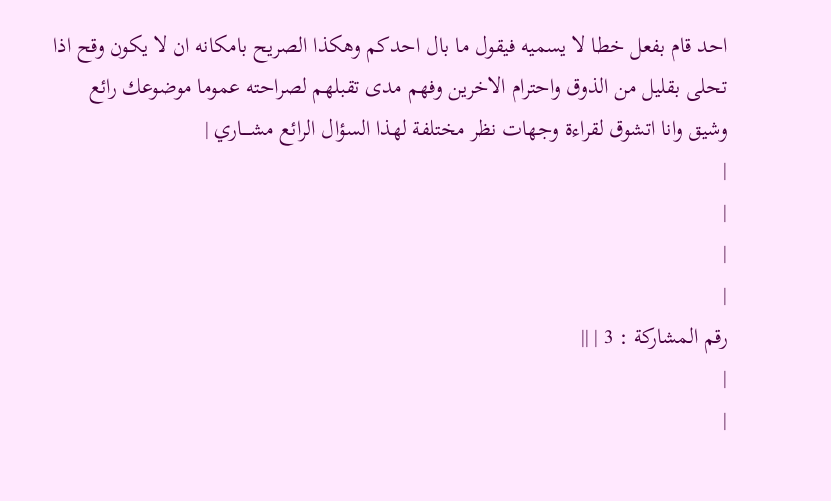احد قام بفعل خطا لا يسميه فيقول ما بال احدكم وهكذا الصريح بامكانه ان لا يكون وقح اذا تحلى بقليل من الذوق واحترام الاخرين وفهم مدى تقبلهم لصراحته عموما موضوعك رائع وشيق وانا اتشوق لقراءة وجهات نظر مختلفة لهذا السؤال الرائع مشــــاري |
|
|
|
|
رقم المشاركة : 3 | ||
|
|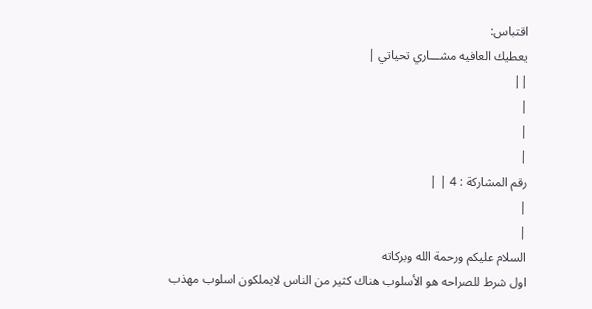اقتباس:
يعطيك العافيه مشـــاري تحياتي |
||
|
|
|
رقم المشاركة : 4 | |
|
|
السلام عليكم ورحمة الله وبركاته
اول شرط للصراحه هو الأسلوب هناك كثير من الناس لايملكون اسلوب مهذب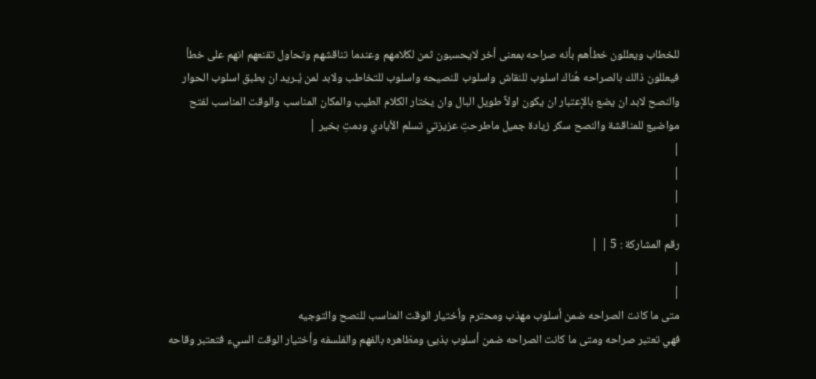للخطاب ويعللون خطأهم بأنه صراحه بمعنى أخر لايحسبون ثمن لكلامهم وعندما تناقشهم وتحاول تقنعهم انهم على خطأ فيعللون ذالك بالصراحه هُناك اسلوب للنقاش واسلوب للنصيحه واسلوب للتخاطب ولابد لمن يُـريد ان يطبق اسلوب الحوار والنصح لابد ان يضع بالإعتبار ان يكون اولاً طويل البال وان يختار الكلام الطيب والمكان المناسب والوقت المناسب لفتح مواضيع للمناقشة والنصح سكر زيادة جميل ماطرحتِ عزيزتي تسلم الأيادي ودمتِ بخير |
|
|
|
|
رقم المشاركة : 5 | |
|
|
متى ما كانت الصراحه ضمن أسلوب مهذب ومحترم وأختيار الوقت المناسب للنصح والتوجيه
فهي تعتبر صراحه ومتى ما كانت الصراحه ضمن أسلوب بذيئ ومظاهره بالفهم والفلسفه وأختيار الوقت السيء فتعتبر وقاحه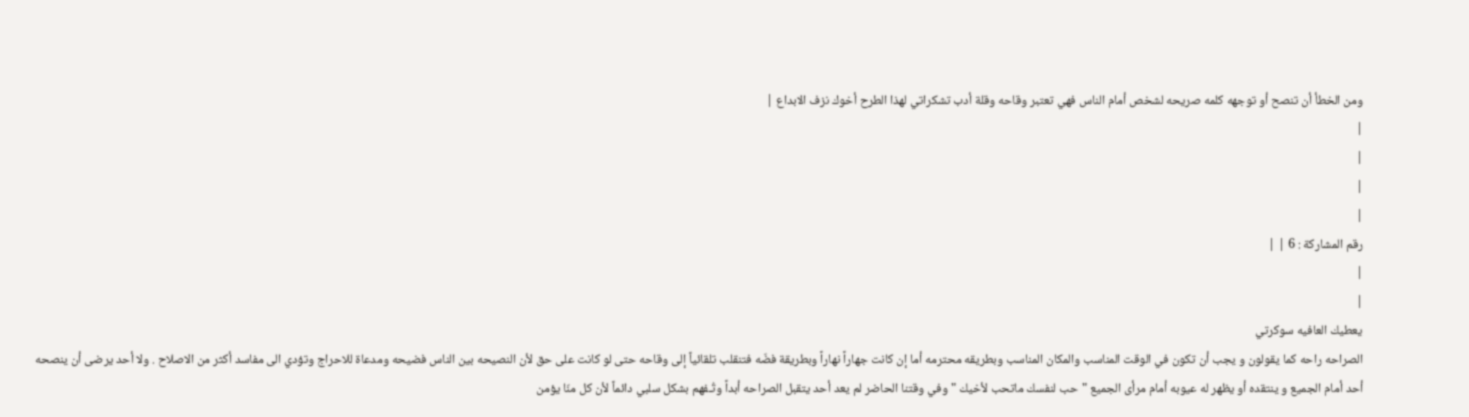ومن الخطأ أن تنصح أو توجهه كلمه صريحه لشخص أمام الناس فهي تعتبر وقاحه وقلة أدب تشكراتي لهذا الطرح أخوك نزف الابداع |
|
|
|
|
رقم المشاركة : 6 | |
|
|
يعطيك العافيه سوكرتي
الصراحه راحه كما يقولون و يجب أن تكون في الوقت المناسب والمكان المناسب وبطريقه محترمه أما إن كانت جهاراً نهاراً وبطريقة فضّه فتنقلب تلقائياً إلى وقاحه حتى لو كانت على حق لأن النصيحه بين الناس فضيحه ومدعاة للاحراج وتؤدي الى مفاسد أكثر من الاصلاح . ولا أحد يرضى أن ينصحه أحد أمام الجميع و ينتقده أو يظهر له عيوبه أمام مرأى الجميع "حب لنفسك ماتحب لأخيك " وفي وقتنا الحاضر لم يعد أحد يتقبل الصراحه أبداً وتُـفهم بشكل سلبي دائماً لأن كل منّا يؤمن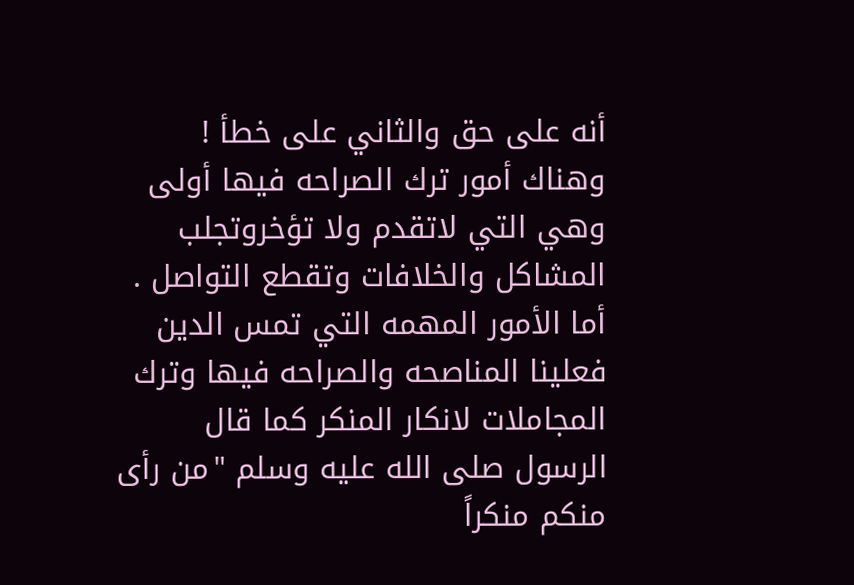أنه على حق والثاني على خطأ ! وهناك أمور ترك الصراحه فيها أولى وهي التي لاتقدم ولا تؤخروتجلب المشاكل والخلافات وتقطع التواصل . أما الأمور المهمه التي تمس الدين فعلينا المناصحه والصراحه فيها وترك المجاملات لانكار المنكر كما قال الرسول صلى الله عليه وسلم "من رأى منكم منكراً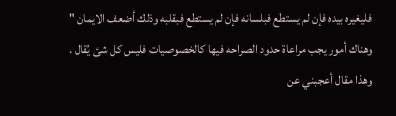فليغيره بيده فإن لم يستطع فبلسانه فإن لم يستطع فبقلبه وذلك أضعف الايمان " وهناك أمور يجب مراعاة حدود الصراحه فيها كالخصوصيات فليس كل شئ يُقال . وهذا مقال أعجبني عن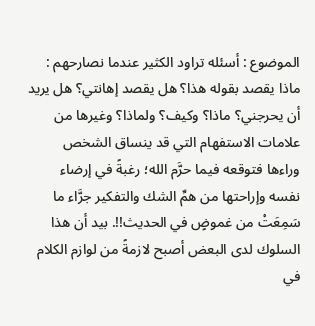الموضوع : أسئله تراود الكثير عندما نصارحهم : ماذا يقصد بقوله هذا؟ هل يقصد إهانتي؟ هل يريد أن يحرجني؟ ماذا؟ وكيف؟ ولماذا؟ وغيرها من علامات الاستفهام التي قد ينساق الشخص وراءها فتوقعه فيما حرَّم الله؛ رغبةً في إرضاء نفسه وإراحتها من همِّ الشك والتفكير جرَّاء ما سَمِعَتْ من غموضٍ في الحديث!!. بيد أن هذا السلوك لدى البعض أصبح لازمةً من لوازم الكلام في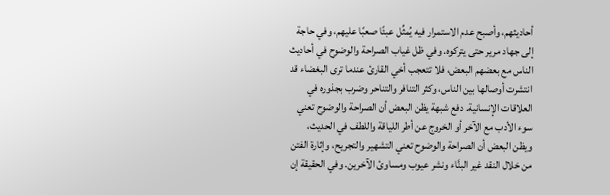أحاديثهم، وأصبح عدم الاستمرار فيه يُمثِّل عبئًا صعبًا عليهم، وفي حاجة إلى جهاد مرير حتى يتركوه. وفي ظل غياب الصراحة والوضوح في أحاديث الناس مع بعضهم البعض، فلا تتعجب أخي القارئ عندما ترى البغضاء قد انتشرت أوصالها بين الناس، وكثر التنافر والتناحر وضرب بجذوره في العلاقات الإنسانية. دفع شبهة يظن البعض أن الصراحة والوضوح تعني سوء الأدب مع الآخر أو الخروج عن أطر اللياقة واللطف في الحديث، ويظن البعض أن الصراحة والوضوح تعني التشهير والتجريح، وإثارة الفتن من خلال النقد غير البنَّاء ونشر عيوب ومساوئ الآخرين. وفي الحقيقة إن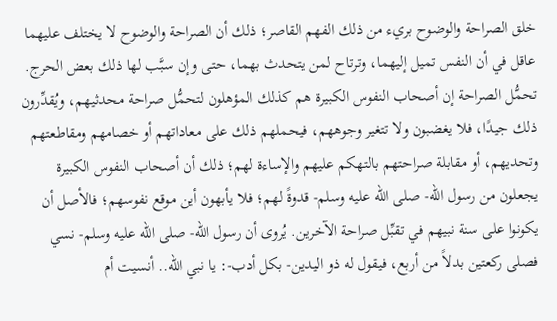خلق الصراحة والوضوح بريء من ذلك الفهم القاصر؛ ذلك أن الصراحة والوضوح لا يختلف عليهما عاقل في أن النفس تميل إليهما، وترتاح لمن يتحدث بهما، حتى وإن سبَّب لها ذلك بعض الحرج. تحمُّل الصراحة إن أصحاب النفوس الكبيرة هم كذلك المؤهلون لتحمُّل صراحة محدثيهم، ويُقدِّرون ذلك جيدًا، فلا يغضبون ولا تتغير وجوههم، فيحملهم ذلك على معاداتهم أو خصامهم ومقاطعتهم وتحديهم، أو مقابلة صراحتهم بالتهكم عليهم والإساءة لهم؛ ذلك أن أصحاب النفوس الكبيرة يجعلون من رسول الله- صلى الله عليه وسلم- قدوةً لهم؛ فلا يأبهون أين موقع نفوسهم؛ فالأصل أن يكونوا على سنة نبيهم في تقبِّل صراحة الآخرين. يُروى أن رسول الله- صلى الله عليه وسلم- نسي فصلى ركعتين بدلاً من أربع، فيقول له ذو اليدين- بكل أدب-: يا نبي الله.. أنسيت أم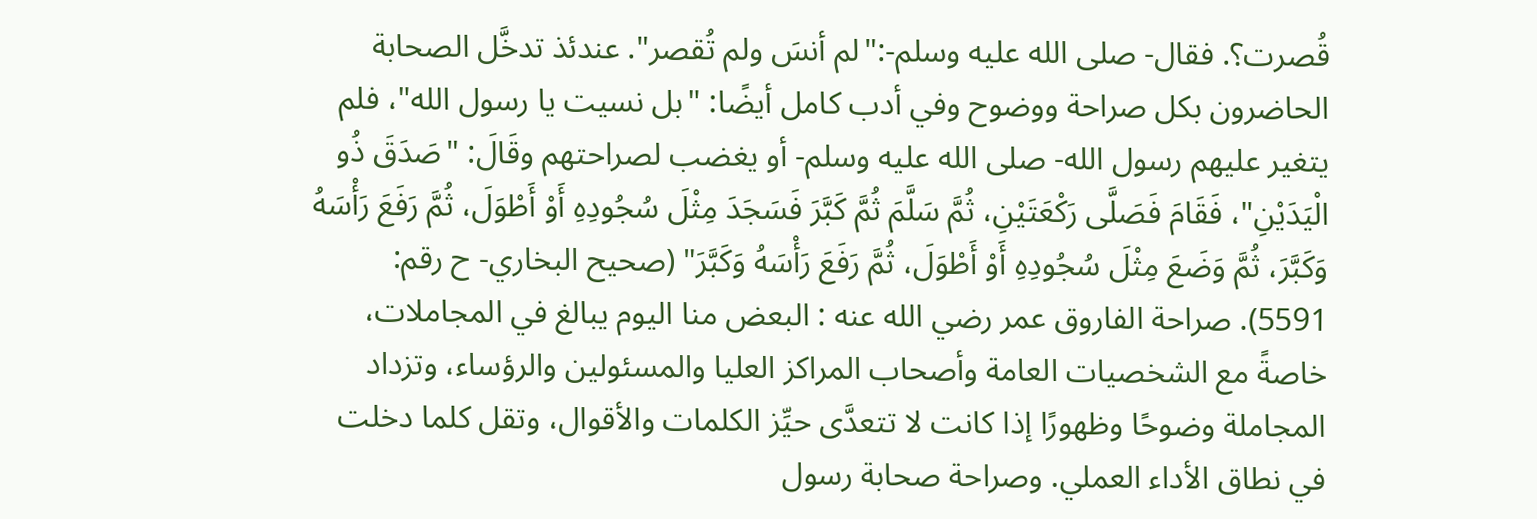قُصرت؟. فقال- صلى الله عليه وسلم-:"لم أنسَ ولم تُقصر". عندئذ تدخَّل الصحابة الحاضرون بكل صراحة ووضوح وفي أدب كامل أيضًا: "بل نسيت يا رسول الله"، فلم يتغير عليهم رسول الله- صلى الله عليه وسلم- أو يغضب لصراحتهم وقَالَ: "صَدَقَ ذُو الْيَدَيْنِ"، فَقَامَ فَصَلَّى رَكْعَتَيْنِ، ثُمَّ سَلَّمَ ثُمَّ كَبَّرَ فَسَجَدَ مِثْلَ سُجُودِهِ أَوْ أَطْوَلَ، ثُمَّ رَفَعَ رَأْسَهُ وَكَبَّرَ، ثُمَّ وَضَعَ مِثْلَ سُجُودِهِ أَوْ أَطْوَلَ، ثُمَّ رَفَعَ رَأْسَهُ وَكَبَّرَ" (صحيح البخاري- ح رقم: 5591). صراحة الفاروق عمر رضي الله عنه : البعض منا اليوم يبالغ في المجاملات، خاصةً مع الشخصيات العامة وأصحاب المراكز العليا والمسئولين والرؤساء، وتزداد المجاملة وضوحًا وظهورًا إذا كانت لا تتعدَّى حيِّز الكلمات والأقوال، وتقل كلما دخلت في نطاق الأداء العملي. وصراحة صحابة رسول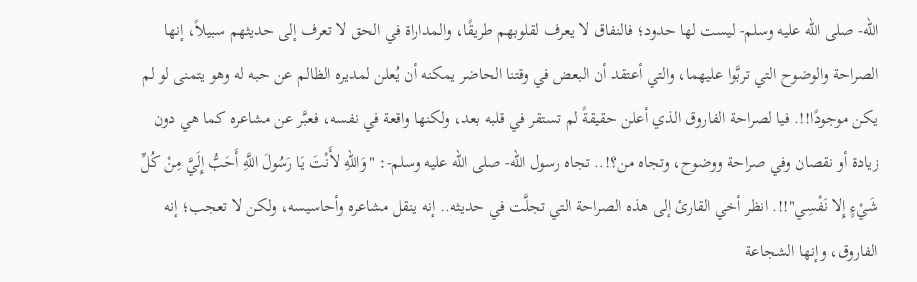الله- صلى الله عليه وسلم- ليست لها حدود؛ فالنفاق لا يعرف لقلوبهم طريقًا، والمداراة في الحق لا تعرف إلى حديثهم سبيلاً، إنها الصراحة والوضوح التي تربَّوا عليهما، والتي أعتقد أن البعض في وقتنا الحاضر يمكنه أن يُعلن لمديره الظالم عن حبه له وهو يتمنى لو لم يكن موجودًا!!. فيا لصراحة الفاروق الذي أعلن حقيقةً لم تستقر في قلبه بعد، ولكنها واقعة في نفسه، فعبَّر عن مشاعره كما هي دون زيادة أو نقصان وفي صراحة ووضوح، وتجاه من؟!.. تجاه رسول الله- صلى الله عليه وسلم-: "وَاللهِ لأَنْتَ يَا رَسُولَ اللَّهِ أَحَبُّ إِلَيَّ مِنْ كُلِّ شَيْءٍ إِلا نَفْسِي"!!. انظر أخي القارئ إلى هذه الصراحة التي تجلَّت في حديثه.. إنه ينقل مشاعره وأحاسيسه، ولكن لا تعجب؛ إنه الفاروق، وإنها الشجاعة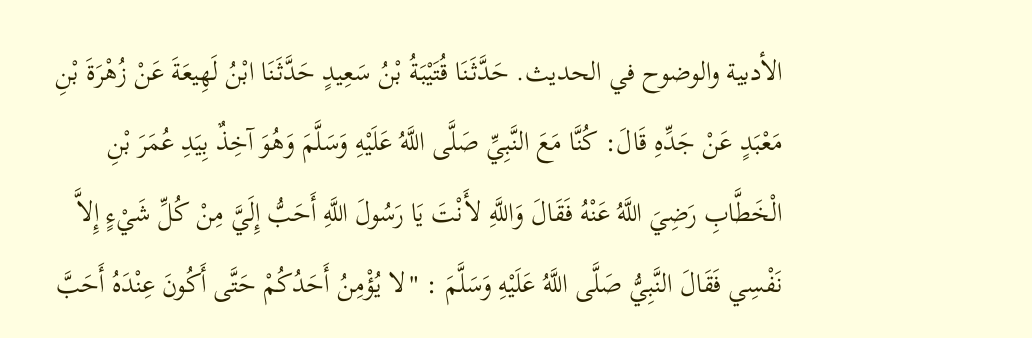الأدبية والوضوح في الحديث. حَدَّثَنَا قُتَيْبَةُ بْنُ سَعِيدٍ حَدَّثَنَا ابْنُ لَهِيعَةَ عَنْ زُهْرَةَ بْنِ مَعْبَدٍ عَنْ جَدِّهِ قَالَ: كُنَّا مَعَ النَّبِيِّ صَلَّى اللَّهُ عَلَيْهِ وَسَلَّمَ وَهُوَ آخِذٌ بِيَدِ عُمَرَ بْنِ الْخَطَّابِ رَضِيَ اللَّهُ عَنْهُ فَقَالَ وَاللَّهِ لأَنْتَ يَا رَسُولَ اللَّهِ أَحَبُّ إِلَيَّ مِنْ كُلِّ شَيْءٍ إِلاَّ نَفْسِي فَقَالَ النَّبِيُّ صَلَّى اللَّهُ عَلَيْهِ وَسَلَّمَ : "لا يُؤْمِنُ أَحَدُكُمْ حَتَّى أَكُونَ عِنْدَهُ أَحَبَّ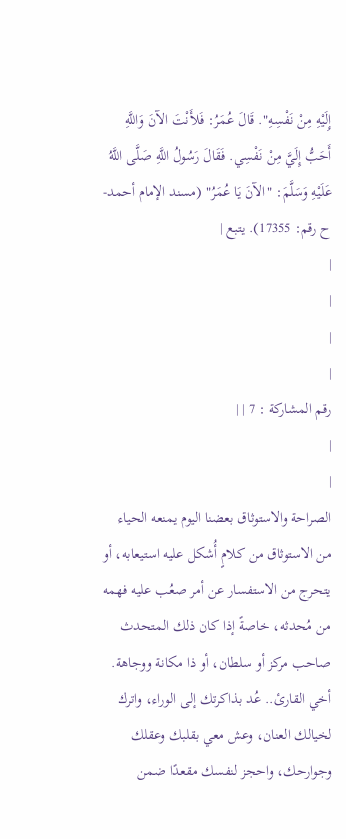إِلَيْهِ مِنْ نَفْسِهِ". قَالَ عُمَرُ: فَلأَنْتَ الآنَ وَاللَّهِ أَحَبُّ إِلَيَّ مِنْ نَفْسِي. فَقَالَ رَسُولُ اللَّهِ صَلَّى اللَّهُ عَلَيْهِ وَسَلَّمَ: "الآنَ يَا عُمَرُ" (مسند الإمام أحمد- ح رقم: 17355). يتبع |
|
|
|
|
رقم المشاركة : 7 | |
|
|
الصراحة والاستوثاق بعضنا اليوم يمنعه الحياء من الاستوثاق من كلامٍ أُشكل عليه استيعابه، أو يتحرج من الاستفسار عن أمر صعُب عليه فهمه من مُحدثه، خاصةً إذا كان ذلك المتحدث صاحب مركز أو سلطان، أو ذا مكانة ووجاهة. أخي القارئ.. عُد بذاكرتك إلى الوراء، واترك لخيالك العنان، وعش معي بقلبك وعقلك وجوارحك، واحجز لنفسك مقعدًا ضمن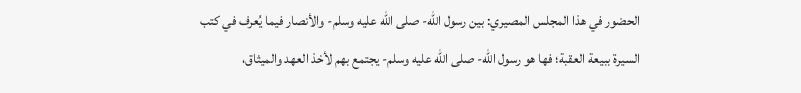الحضور في هذا المجلس المصيري: بين رسول الله- صلى الله عليه وسلم- والأنصار فيما يُعرف في كتب السيرة ببيعة العقبة؛ فها هو رسول الله- صلى الله عليه وسلم- يجتمع بهم لأخذ العهد والميثاق،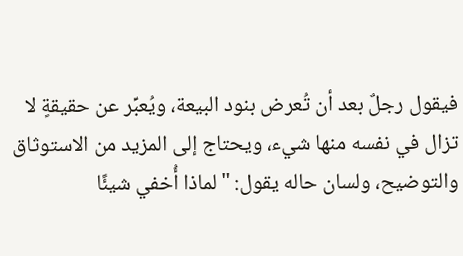فيقول رجلٌ بعد أن تُعرض بنود البيعة، ويُعبِّر عن حقيقةٍ لا تزال في نفسه منها شيء، ويحتاج إلى المزيد من الاستوثاق والتوضيح، ولسان حاله يقول: "لماذا أُخفي شيئًا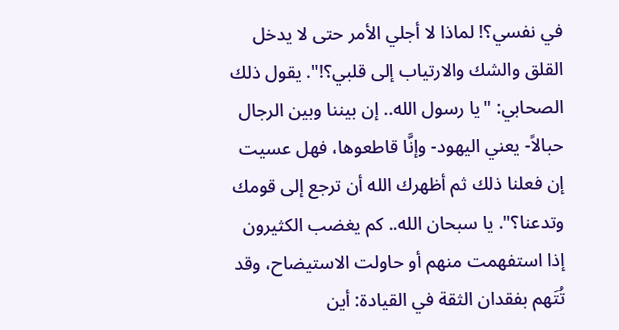في نفسي؟! لماذا لا أجلي الأمر حتى لا يدخل القلق والشك والارتياب إلى قلبي؟!". يقول ذلك الصحابي: "يا رسول الله.. إن بيننا وبين الرجال حبالاً- يعني اليهود- وإنَّا قاطعوها، فهل عسيت إن فعلنا ذلك ثم أظهرك الله أن ترجع إلى قومك وتدعنا؟". يا سبحان الله.. كم يغضب الكثيرون إذا استفهمت منهم أو حاولت الاستيضاح، وقد تُتَهم بفقدان الثقة في القيادة: أين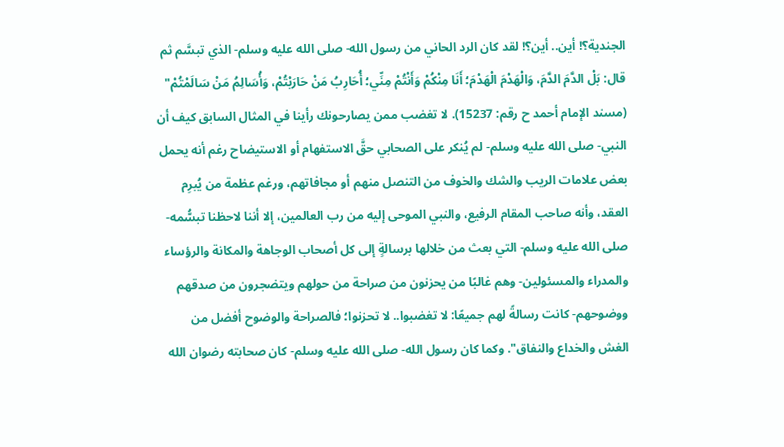الجندية؟! أين.. أين؟! لقد كان الرد الحاني من رسول الله- صلى الله عليه وسلم- الذي تبسَّم ثم قال: بَلْ الدَّمَ الدَّمَ، وَالْهَدْمَ الْهَدْمَ؛ أَنَا مِنْكُمْ وَأَنْتُمْ مِنِّي؛ أُحَارِبُ مَنْ حَارَبْتُمْ، وَأُسَالِمُ مَنْ سَالَمْتُمْ" (مسند الإمام أحمد ح رقم: 15237). لا تغضب ممن يصارحونك رأينا في المثال السابق كيف أن النبي- صلى الله عليه وسلم- لم يُنكر على الصحابي حقَّ الاستفهام أو الاستيضاح رغم أنه يحمل بعض علامات الريب والشك والخوف من التنصل منهم أو مجافاتهم، ورغم عظمة من يُبرِم العقد، وأنه صاحب المقام الرفيع، والنبي الموحى إليه من رب العالمين، إلا أننا لاحظنا تبسُّمه- صلى الله عليه وسلم- التي بعث من خلالها برسالةٍ إلى كل أصحاب الوجاهة والمكانة والرؤساء والمدراء والمسئولين- وهم غالبًا من يحزنون من صراحة من حولهم ويتضجرون من صدقهم ووضوحهم- كانت رسالةً لهم جميعًا: لا تغضبوا.. لا تحزنوا؛ فالصراحة والوضوح أفضل من الغش والخداع والنفاق". وكما كان رسول الله- صلى الله عليه وسلم- كان صحابته رضوان الله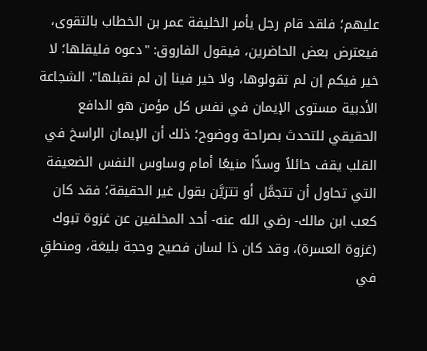عليهم؛ فلقد قام رجل يأمر الخليفة عمر بن الخطاب بالتقوى، فيعترض بعض الحاضرين، فيقول الفاروق: "دعوه فليقلها؛ لا خير فيكم إن لم تقولوها، ولا خير فينا إن لم نقبلها". الشجاعة الأدبية مستوى الإيمان في نفس كل مؤمن هو الدافع الحقيقي للتحدث بصراحة ووضوح؛ ذلك أن الإيمان الراسخ في القلب يقف حائلاً وسدًّا منيعًا أمام وساوس النفس الضعيفة التي تحاول أن تتجمَّل أو تتزيَّن بقول غير الحقيقة؛ فقد كان كعب ابن مالك- رضي الله عنه- أحد المخلفين عن غزوة تبوك (غزوة العسرة)، وقد كان ذا لسان فصيح وحجة بليغة، ومنطقٍ في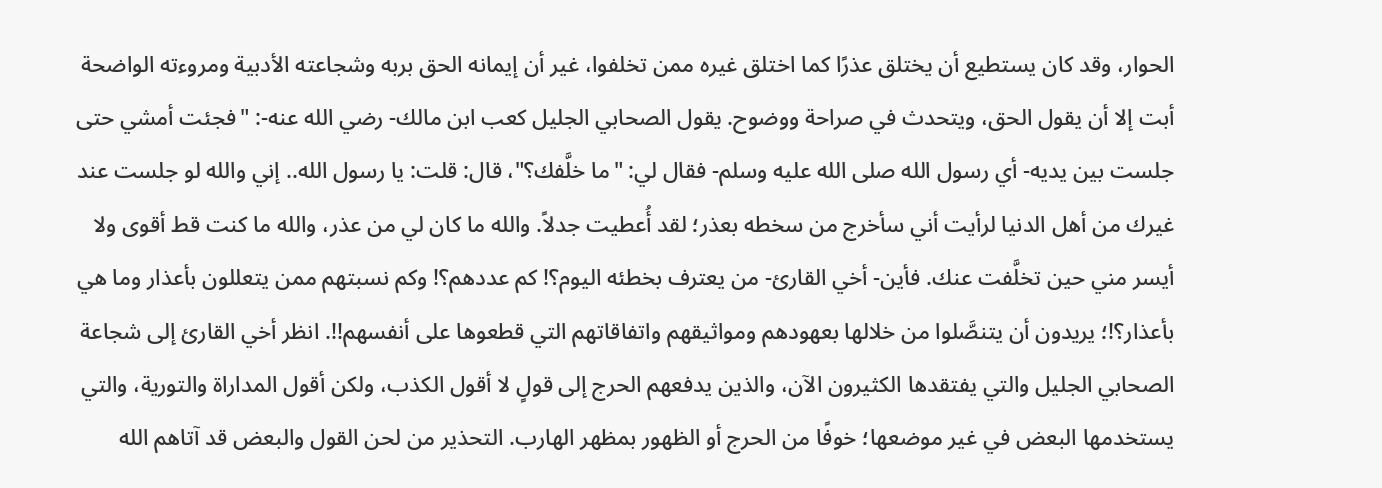الحوار، وقد كان يستطيع أن يختلق عذرًا كما اختلق غيره ممن تخلفوا، غير أن إيمانه الحق بربه وشجاعته الأدبية ومروءته الواضحة أبت إلا أن يقول الحق، ويتحدث في صراحة ووضوح. يقول الصحابي الجليل كعب ابن مالك- رضي الله عنه-: "فجئت أمشي حتى جلست بين يديه- أي رسول الله صلى الله عليه وسلم- فقال لي: "ما خلَّفك؟"، قال: قلت: يا رسول الله.. إني والله لو جلست عند غيرك من أهل الدنيا لرأيت أني سأخرج من سخطه بعذر؛ لقد أُعطيت جدلاً. والله ما كان لي من عذر، والله ما كنت قط أقوى ولا أيسر مني حين تخلَّفت عنك. فأين- أخي القارئ- من يعترف بخطئه اليوم؟! كم عددهم؟! وكم نسبتهم ممن يتعللون بأعذار وما هي بأعذار؟!؛ يريدون أن يتنصَّلوا من خلالها بعهودهم ومواثيقهم واتفاقاتهم التي قطعوها على أنفسهم!!. انظر أخي القارئ إلى شجاعة الصحابي الجليل والتي يفتقدها الكثيرون الآن، والذين يدفعهم الحرج إلى قولٍ لا أقول الكذب، ولكن أقول المداراة والتورية، والتي يستخدمها البعض في غير موضعها؛ خوفًا من الحرج أو الظهور بمظهر الهارب. التحذير من لحن القول والبعض قد آتاهم الله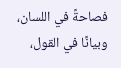فصاحةً في اللسان، وبيانًا في القول،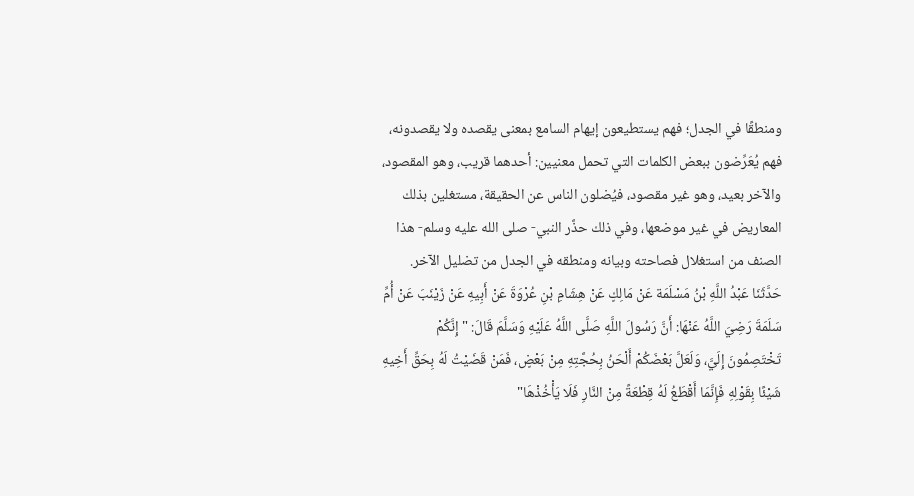ومنطقًا في الجدل؛ فهم يستطيعون إيهام السامع بمعنى يقصده ولا يقصدونه، فهم يُعَرِّضون ببعض الكلمات التي تحمل معنيين: أحدهما قريب، وهو المقصود، والآخر بعيد، وهو غير مقصود، فيُضلون الناس عن الحقيقة، مستغلين بذلك المعاريض في غير موضعها، وفي ذلك حذَّر النبي- صلى الله عليه وسلم- هذا الصنف من استغلال فصاحته وبيانه ومنطقه في الجدل من تضليل الآخر. حَدَّثَنَا عَبْدُ اللَّهِ بْنُ مَسْلَمَة عَنْ مَالِكٍ عَنْ هِشَامِ بْنِ عُرْوَةَ عَنْ أَبِيهِ عَنْ زَيْنَبَ عَنْ أُمِّ سَلَمَةَ رَضِيَ اللَّهُ عَنْهَا: أَنَّ رَسُولَ اللَّهِ صَلَّى اللَّهُ عَلَيْهِ وَسَلَّمَ قَالَ: "إِنَّكُمْ تَخْتَصِمُونَ إِلَيَّ، وَلَعَلَّ بَعْضَكُمْ أَلْحَنُ بِحُجَّتِهِ مِنْ بَعْضٍ، فَمَنْ قَضَيْتُ لَهُ بِحَقِّ أَخِيهِ شَيْئًا بِقَوْلِهِ فَإِنَّمَا أَقْطَعُ لَهُ قِطْعَةً مِنْ النَّارِ فَلَا يَأْخُذْهَا"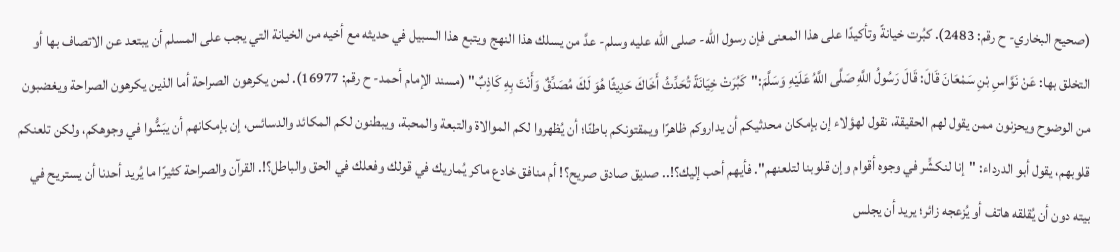(صحيح البخاري- ح رقم: 2483). كبُرت خيانةً وتأكيدًا على هذا المعنى فإن رسول الله- صلى الله عليه وسلم- عدَّ من يسلك هذا النهج ويتبع هذا السبيل في حديثه مع أخيه من الخيانة التي يجب على المسلم أن يبتعد عن الاتصاف بها أو التخلق بها: عَنْ نَوَّاسِ بْنِ سَمْعَانَ قَالَ: قَالَ رَسُولُ اللَّهِ صَلَّى اللَّهُ عَلَيْهِ وَسَلَّمَ:"كَبُرَتْ خِيَانَةً تُحَدِّثُ أَخَاكَ حَدِيثًا هُوَ لَكَ مُصَدِّقٌ وَأَنْتَ بِهِ كَاذِبٌ" (مسند الإمام أحمد- ح رقم: 16977). لمن يكرهون الصراحة أما الذين يكرهون الصراحة ويغضبون من الوضوح ويحزنون ممن يقول لهم الحقيقة، نقول لهؤلاء إن بإمكان محدثيكم أن يداروكم ظاهرًا ويمقتونكم باطنًا؛ أن يُظهروا لكم الموالاة والتبعة والمحبة، ويبطنون لكم المكائد والدسائس، إن بإمكانهم أن يبَشُّوا في وجوهكم، ولكن تلعنكم قلوبهم، يقول أبو الدرداء: "إنا لنكشِّر في وجوه أقوام وإن قلوبنا لتلعنهم". فأيهم أحب إليك؟!.. صديق صادق صريح؟! أم منافق خادع ماكر يُماريك في قولك وفعلك في الحق والباطل؟!. القرآن والصراحة كثيرًا ما يُريد أحدنا أن يستريح في بيته دون أن يُقلقه هاتف أو يُزعجه زائر؛ يريد أن يجلس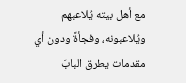مع أهل بيته يُلاعبهم ويُلاعبونه، وفجأةً ودون أي مقدمات يطرق البابَ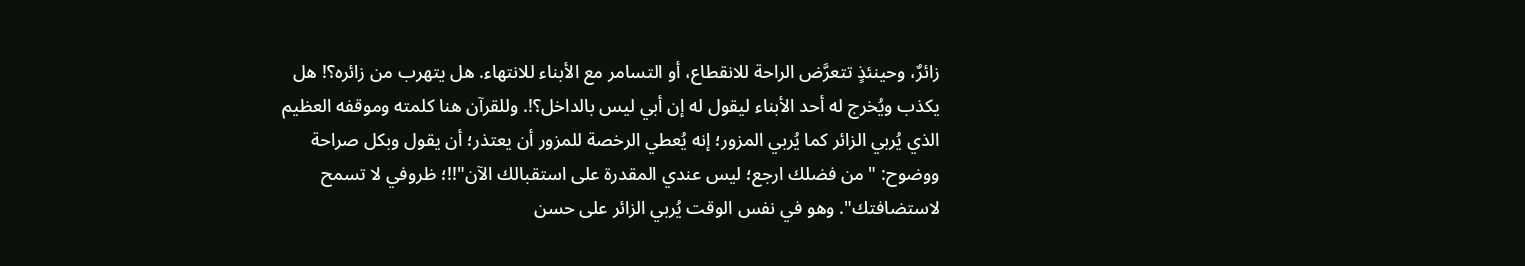زائرٌ، وحينئذٍ تتعرَّض الراحة للانقطاع، أو التسامر مع الأبناء للانتهاء. هل يتهرب من زائره؟! هل يكذب ويُخرج له أحد الأبناء ليقول له إن أبي ليس بالداخل؟!. وللقرآن هنا كلمته وموقفه العظيم الذي يُربي الزائر كما يُربي المزور؛ إنه يُعطي الرخصة للمزور أن يعتذر؛ أن يقول وبكل صراحة ووضوح: "من فضلك ارجع؛ ليس عندي المقدرة على استقبالك الآن"!!؛ ظروفي لا تسمح لاستضافتك". وهو في نفس الوقت يُربي الزائر على حسن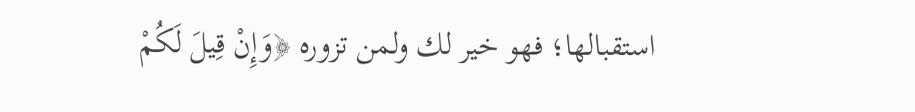استقبالها؛ فهو خير لك ولمن تزوره ﴿وَإِنْ قِيلَ لَكُمْ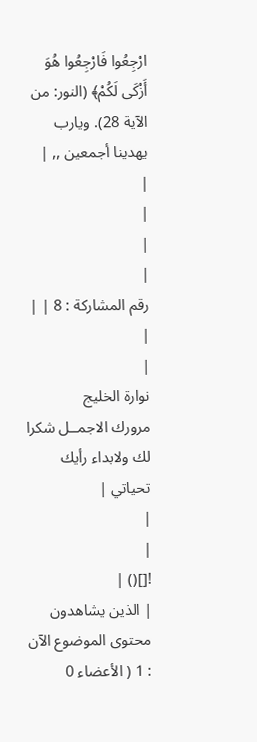ارْجِعُوا فَارْجِعُوا هُوَ أَزْكَى لَكُمْ﴾ (النور: من الآية 28). ويارب يهدينا أجمعين ,, |
|
|
|
|
رقم المشاركة : 8 | |
|
|
نوارة الخليج
مرورك الاجمــل شكرا لك ولابداء رأيك تحياتي |
|
|
![]() |
| الذين يشاهدون محتوى الموضوع الآن : 1 ( الأعضاء 0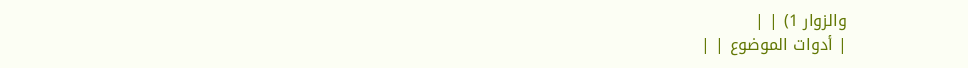والزوار 1) | |
| أدوات الموضوع | |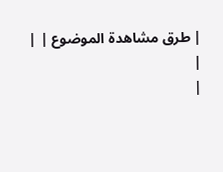| طرق مشاهدة الموضوع | |
|
|